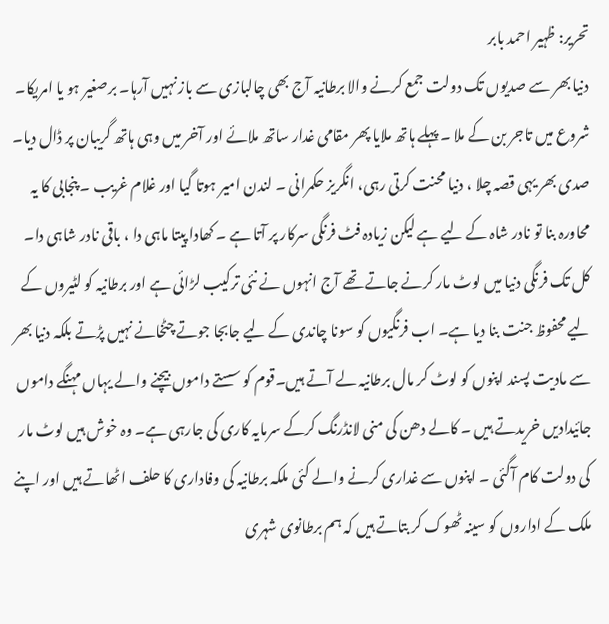تحریر: ظہیر احمد بابر
دنیا بھر سے صدیوں تک دولت جمع کرنے والا برطانیہ آج بھی چالبازی سے باز نہیں آرہا۔ برصغیر ہو یا امریکا۔ شروع میں تاجر بن کے ملا ۔ پہلے ہاتھ ملایا پھر مقامی غدار ساتھ ملائے اور آخر میں وہی ہاتھ گریبان پر ڈال دیا۔ صدی بھر یہی قصہ چلا ، دنیا محنت کرتی رہی، انگریز حکمرانی ۔ لندن امیر ہوتا گیا اور غلام غریب ۔ پنجابی کا یہ محاورہ بنا تو نادر شاہ کے لیے ہے لیکن زیادہ فٹ فرنگی سرکار پر آتا ہے ۔ کھادا پیتا ماہی دا ، باقی نادر شاہی دا۔
کل تک فرنگی دنیا میں لوٹ مار کرنے جاتے تھے آج انہوں نے نئی ترکیب لڑائی ہے اور برطانیہ کو لٹیروں کے لیے محفوظ جنت بنا دیا ہے۔ اب فرنگیوں کو سونا چاندی کے لیے جابجا جوتے چٹخانے نہیں پڑتے بلکہ دنیا بھر سے مادیت پسند اپنوں کو لوٹ کر مال برطانیہ لے آتے ہیں۔قوم کو سستے داموں بیچنے والے یہاں مہنگے داموں جائیدادیں خریدتے ہیں ۔ کالے دھن کی منی لانڈرنگ کرکے سرمایہ کاری کی جارہی ہے۔ وہ خوش ہیں لوٹ مار کی دولت کام آگئی ۔ اپنوں سے غداری کرنے والے کئی ملکہ برطانیہ کی وفاداری کا حلف اٹھاتے ہیں اور اپنے ملک کے اداروں کو سینہ ٹھوک کر بتاتے ہیں کہ ہم برطانوی شہری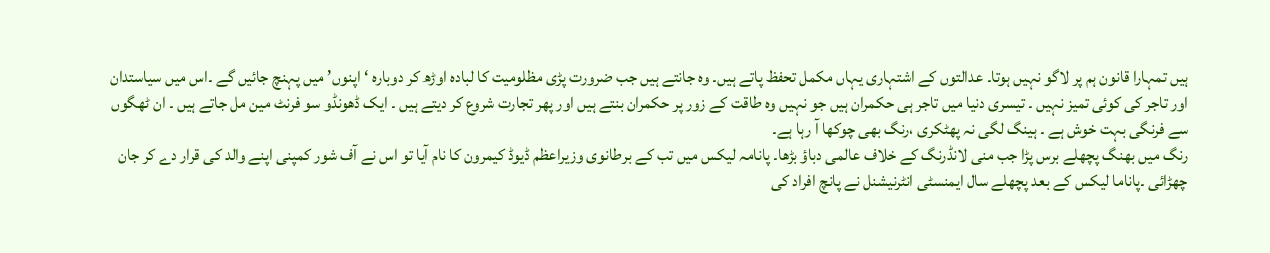ہیں تمہارا قانون ہم پر لاگو نہیں ہوتا۔ عدالتوں کے اشتہاری یہاں مکمل تحفظ پاتے ہیں۔ وہ جانتے ہیں جب ضرورت پڑی مظلومیت کا لبادہ اوڑھ کر دوبارہ ‘اپنوں’ میں پہنچ جائیں گے ۔اس میں سیاستدان اور تاجر کی کوئی تمیز نہیں ۔ تیسری دنیا میں تاجر ہی حکمران ہیں جو نہیں وہ طاقت کے زور پر حکمران بنتے ہیں اور پھر تجارت شروع کر دیتے ہیں ۔ ایک ڈھونڈو سو فرنٹ مین مل جاتے ہیں ۔ ان ٹھگوں سے فرنگی بہت خوش ہے ۔ ہینگ لگی نہ پھٹکری ،رنگ بھی چوکھا آ رہا ہے۔
رنگ میں بھنگ پچھلے برس پڑا جب منی لانڈرنگ کے خلاف عالمی دباؤ بڑھا۔ پانامہ لیکس میں تب کے برطانوی وزیراعظم ڈیوڈ کیمرون کا نام آیا تو اس نے آف شور کمپنی اپنے والد کی قرار دے کر جان چھڑائی ۔پاناما لیکس کے بعد پچھلے سال ایمنسٹی انٹرنیشنل نے پانچ افراد کی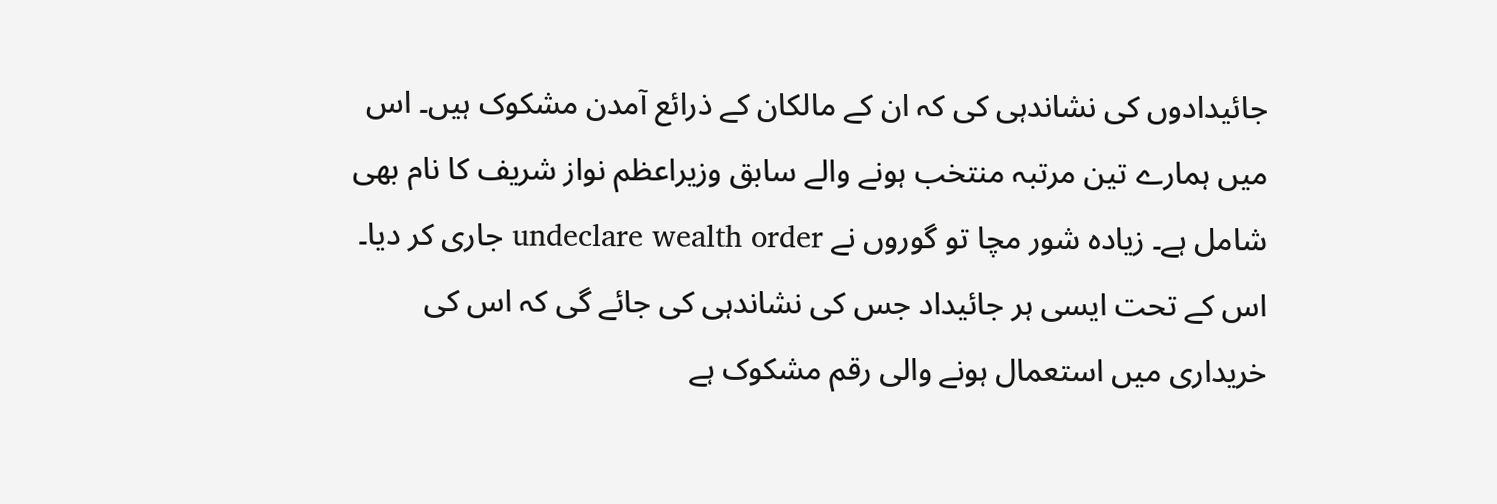جائیدادوں کی نشاندہی کی کہ ان کے مالکان کے ذرائع آمدن مشکوک ہیں۔ اس میں ہمارے تین مرتبہ منتخب ہونے والے سابق وزیراعظم نواز شریف کا نام بھی شامل ہے۔ زیادہ شور مچا تو گوروں نے undeclare wealth order جاری کر دیا۔ اس کے تحت ایسی ہر جائیداد جس کی نشاندہی کی جائے گی کہ اس کی خریداری میں استعمال ہونے والی رقم مشکوک ہے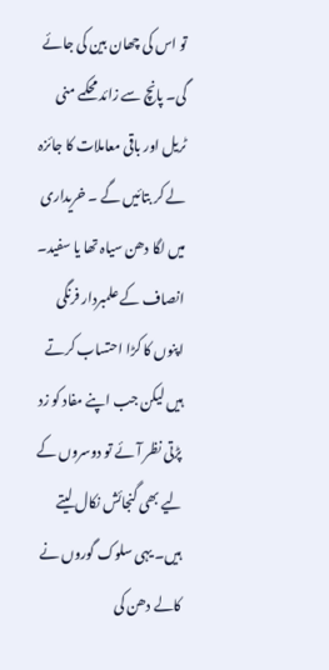تو اس کی چھان بین کی جائے گی۔ پانچ سے زائد محکمے منی ٹریل اور باقی معاملات کا جائزہ لے کر بتائیں گے ۔ خریداری میں لگا دھن سیاہ تھا یا سفید۔ انصاف کے علمبردار فرنگی اپنوں کا کڑا احتساب کرتے ہیں لیکن جب اپنے مفاد کو زد پڑتی نظر آئے تو دوسروں کے لیے بھی گنجائش نکال لیتے ہیں۔ یہی سلوک گوروں نے کالے دھن کی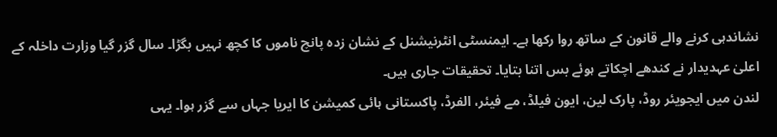نشاندہی کرنے والے قانون کے ساتھ روا رکھا ہے۔ ایمنسٹی انٹرنیشنل کے نشان زدہ پانچ ناموں کا کچھ نہیں بگڑا۔ سال گزر گیا وزارت داخلہ کے اعلیٰ عہدیدار نے کندھے اچکاتے ہوئے بس اتنا بتایا۔ تحقیقات جاری ہیں۔
لندن میں ایجویئر روڈ، پارک لین، ایون فیلڈ، مے فیئر، الفرڈ، پاکستانی ہائی کمیشن کا ایریا جہاں سے گزر ہوا۔ یہی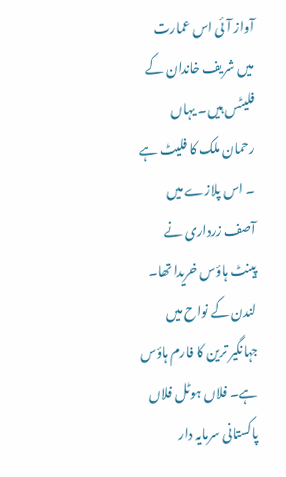آواز آئی اس عمارت میں شریف خاندان کے فلیٹس ہیں۔ یہاں رحمان ملک کا فلیٹ ہے ۔ اس پلازے میں آصف زرداری نے پینٹ ہاؤس خریدا تھا۔ لندن کے نواح میں جہانگیر ترین کا فارم ہاؤس ہے۔ فلاں ہوٹل فلاں پاکستانی سرمایہ دار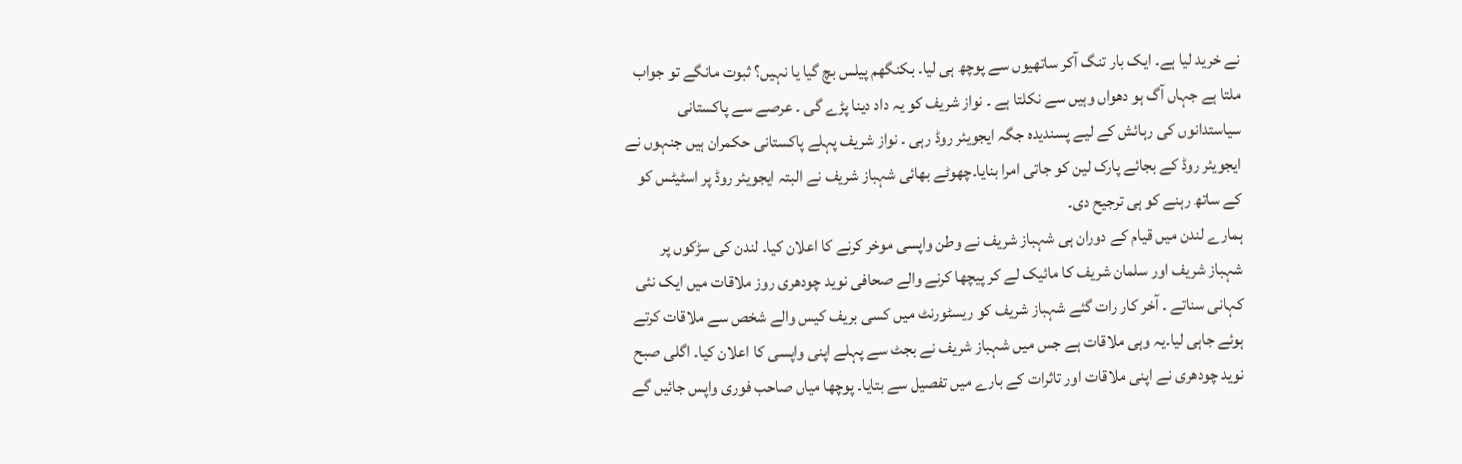نے خرید لیا ہے۔ ایک بار تنگ آکر ساتھیوں سے پوچھ ہی لیا۔ بکنگھم پیلس بچ گیا یا نہیں؟ ثبوت مانگے تو جواب ملتا ہے جہاں آگ ہو دھواں وہیں سے نکلتا ہے ۔ نواز شریف کو یہ داد دینا پڑے گی ۔ عرصے سے پاکستانی سیاستدانوں کی رہائش کے لیے پسندیدہ جگہ ایجویئر روڈ رہی ۔ نواز شریف پہلے پاکستانی حکمران ہیں جنہوں نے ایجویئر روڈ کے بجائے پارک لین کو جاتی امرا بنایا۔چھوٹے بھائی شہباز شریف نے البتہ ایجویئر روڈ پر اسٹیٹس کو کے ساتھ رہنے کو ہی ترجیح دی۔
ہمارے لندن میں قیام کے دوران ہی شہباز شریف نے وطن واپسی موخر کرنے کا اعلان کیا۔ لندن کی سڑکوں پر شہباز شریف اور سلمان شریف کا مائیک لے کر پیچھا کرنے والے صحافی نوید چودھری روز ملاقات میں ایک نئی کہانی سناتے ۔ آخر کار رات گئے شہباز شریف کو ریسٹورنٹ میں کسی بریف کیس والے شخص سے ملاقات کرتے ہوئے جاہی لیا۔یہ وہی ملاقات ہے جس میں شہباز شریف نے بجٹ سے پہلے اپنی واپسی کا اعلان کیا۔ اگلی صبح نوید چودھری نے اپنی ملاقات اور تاثرات کے بارے ميں تفصیل سے بتایا۔ پوچھا میاں صاحب فوری واپس جائیں گے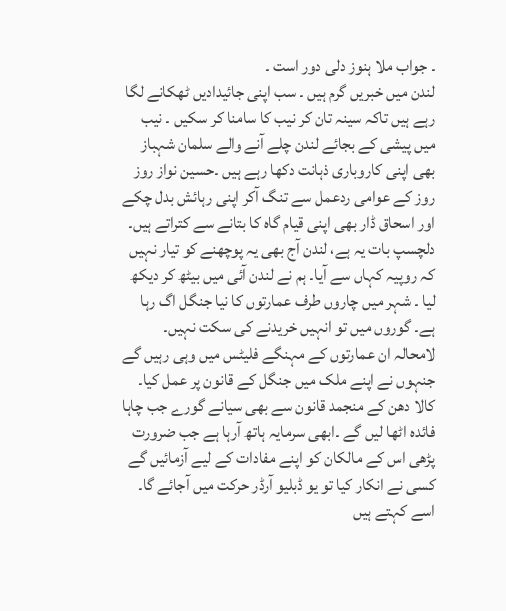۔ جواب ملا ہنوز دلی دور است ۔
لندن میں خبریں گرم ہیں ۔ سب اپنی جائیدادیں ٹھکانے لگا رہے ہیں تاکہ سینہ تان کر نیب کا سامنا کر سکیں ۔ نیب میں پیشی کے بجائے لندن چلے آنے والے سلمان شہباز بھی اپنی کاروباری ذہانت دکھا رہے ہیں ۔حسین نواز روز روز کے عوامی ردعمل سے تنگ آکر اپنی رہائش بدل چکے اور اسحاق ڈار بھی اپنی قیام گاہ کا بتانے سے کتراتے ہیں۔
دلچسپ بات یہ ہے، لندن آج بھی یہ پوچھنے کو تیار نہیں کہ روپیہ کہاں سے آیا۔ ہم نے لندن آئی میں بیٹھ کر دیکھ لیا ۔ شہر میں چاروں طرف عمارتوں کا نیا جنگل اگ رہا ہے۔ گوروں میں تو انہیں خریدنے کی سکت نہیں۔ لامحالہ ان عمارتوں کے مہنگے فلیٹس میں وہی رہیں گے جنہوں نے اپنے ملک میں جنگل کے قانون پر عمل کیا۔ کالا دھن کے منجمد قانون سے بھی سیانے گورے جب چاہا فائدہ اٹھا لیں گے ۔ابھی سرمایہ ہاتھ آرہا ہے جب ضرورت پڑھی اس کے مالکان کو اپنے مفادات کے لیے آزمائیں گے کسی نے انکار کیا تو یو ڈبلیو آرڈر حرکت میں آجائے گا۔ اسے کہتے ہیں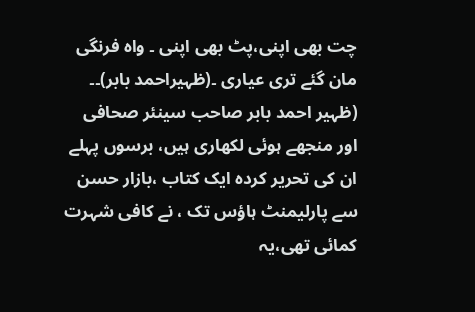چت بھی اپنی،پٹ بھی اپنی ۔ واہ فرنگی مان گئے تری عیاری ۔(ظہیراحمد بابر)۔۔
(ظہیر احمد بابر صاحب سینئر صحافی اور منجھے ہوئی لکھاری ہیں، برسوں پہلے ان کی تحریر کردہ ایک کتاب ،بازار حسن سے پارلیمنٹ ہاؤس تک ، نے کافی شہرت کمائی تھی،یہ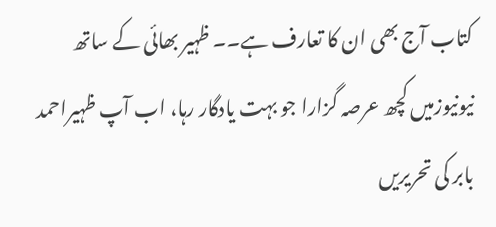کتاب آج بھی ان کا تعارف ہے۔۔ ظہیر بھائی کے ساتھ نیونیوزمیں کچھ عرصہ گزارا جو بہت یادگار رہا، اب آپ ظہیراحمد بابر کی تحریریں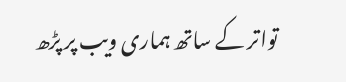تواتر کے ساتھ ہماری ویب پر پڑھ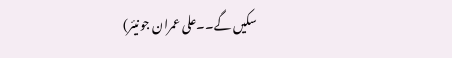سکیں گے۔۔علی عمران جونیئر)